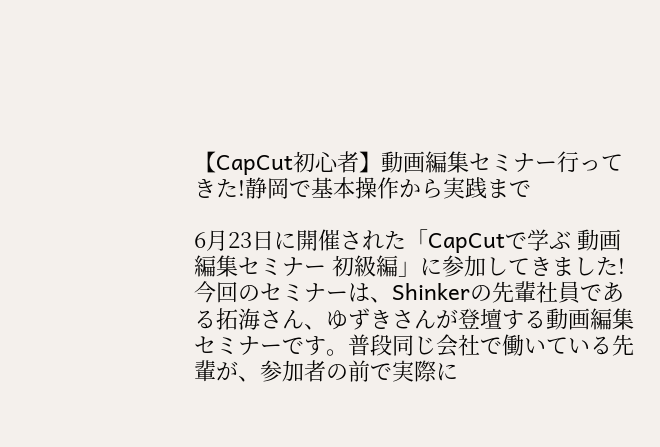【CapCut初心者】動画編集セミナー行ってきた!静岡で基本操作から実践まで

6月23日に開催された「CapCutで学ぶ 動画編集セミナー 初級編」に参加してきました!
今回のセミナーは、Shinkerの先輩社員である拓海さん、ゆずきさんが登壇する動画編集セミナーです。普段同じ会社で働いている先輩が、参加者の前で実際に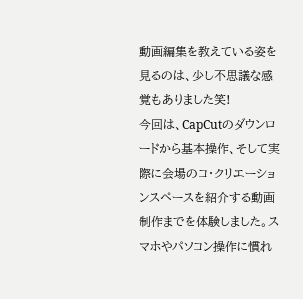動画編集を教えている姿を見るのは、少し不思議な感覚もありました笑!
今回は、CapCutのダウンロードから基本操作、そして実際に会場のコ・クリエーションスペースを紹介する動画制作までを体験しました。スマホやパソコン操作に慣れ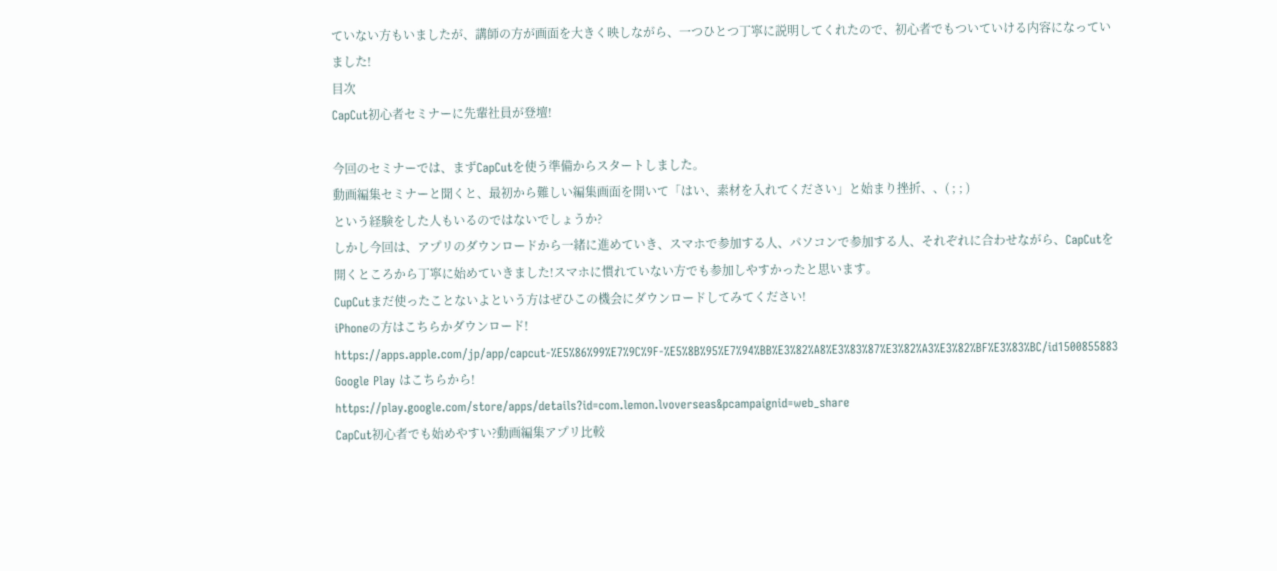ていない方もいましたが、講師の方が画面を大きく映しながら、一つひとつ丁寧に説明してくれたので、初心者でもついていける内容になっていました!
目次
CapCut初心者セミナーに先輩社員が登壇!

今回のセミナーでは、まずCapCutを使う準備からスタートしました。
動画編集セミナーと聞くと、最初から難しい編集画面を開いて「はい、素材を入れてください」と始まり挫折、、( ; ; )
という経験をした人もいるのではないでしょうか?
しかし今回は、アプリのダウンロードから一緒に進めていき、スマホで参加する人、パソコンで参加する人、それぞれに合わせながら、CapCutを開くところから丁寧に始めていきました!スマホに慣れていない方でも参加しやすかったと思います。
CupCutまだ使ったことないよという方はぜひこの機会にダウンロードしてみてください!
iPhoneの方はこちらかダウンロード!
https://apps.apple.com/jp/app/capcut-%E5%86%99%E7%9C%9F-%E5%8B%95%E7%94%BB%E3%82%A8%E3%83%87%E3%82%A3%E3%82%BF%E3%83%BC/id1500855883
Google Play はこちらから!
https://play.google.com/store/apps/details?id=com.lemon.lvoverseas&pcampaignid=web_share
CapCut初心者でも始めやすい?動画編集アプリ比較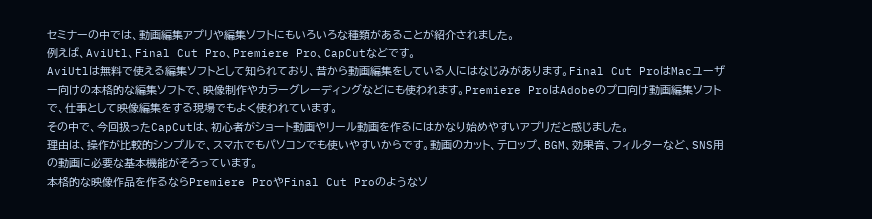セミナーの中では、動画編集アプリや編集ソフトにもいろいろな種類があることが紹介されました。
例えば、AviUtl、Final Cut Pro、Premiere Pro、CapCutなどです。
AviUtlは無料で使える編集ソフトとして知られており、昔から動画編集をしている人にはなじみがあります。Final Cut ProはMacユーザー向けの本格的な編集ソフトで、映像制作やカラーグレーディングなどにも使われます。Premiere ProはAdobeのプロ向け動画編集ソフトで、仕事として映像編集をする現場でもよく使われています。
その中で、今回扱ったCapCutは、初心者がショート動画やリール動画を作るにはかなり始めやすいアプリだと感じました。
理由は、操作が比較的シンプルで、スマホでもパソコンでも使いやすいからです。動画のカット、テロップ、BGM、効果音、フィルターなど、SNS用の動画に必要な基本機能がそろっています。
本格的な映像作品を作るならPremiere ProやFinal Cut Proのようなソ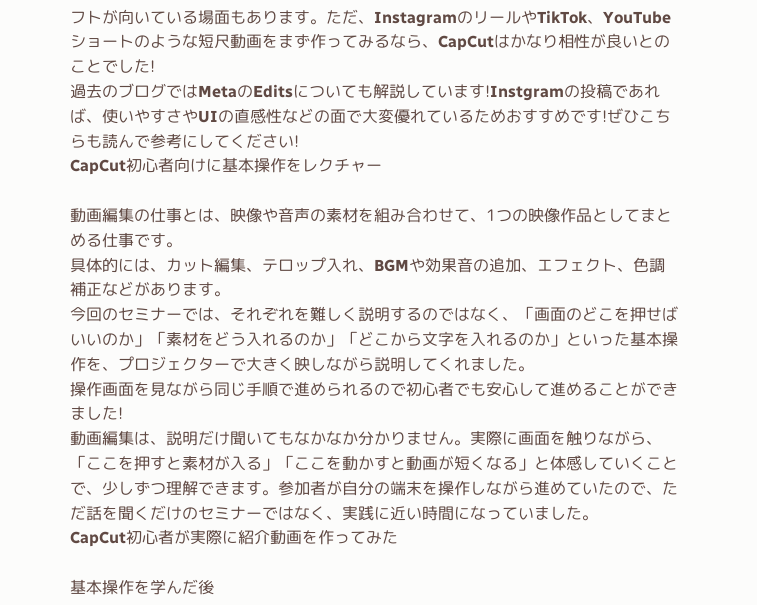フトが向いている場面もあります。ただ、InstagramのリールやTikTok、YouTubeショートのような短尺動画をまず作ってみるなら、CapCutはかなり相性が良いとのことでした!
過去のブログではMetaのEditsについても解説しています!Instgramの投稿であれば、使いやすさやUIの直感性などの面で大変優れているためおすすめです!ぜひこちらも読んで参考にしてください!
CapCut初心者向けに基本操作をレクチャー

動画編集の仕事とは、映像や音声の素材を組み合わせて、1つの映像作品としてまとめる仕事です。
具体的には、カット編集、テロップ入れ、BGMや効果音の追加、エフェクト、色調補正などがあります。
今回のセミナーでは、それぞれを難しく説明するのではなく、「画面のどこを押せばいいのか」「素材をどう入れるのか」「どこから文字を入れるのか」といった基本操作を、プロジェクターで大きく映しながら説明してくれました。
操作画面を見ながら同じ手順で進められるので初心者でも安心して進めることができました!
動画編集は、説明だけ聞いてもなかなか分かりません。実際に画面を触りながら、「ここを押すと素材が入る」「ここを動かすと動画が短くなる」と体感していくことで、少しずつ理解できます。参加者が自分の端末を操作しながら進めていたので、ただ話を聞くだけのセミナーではなく、実践に近い時間になっていました。
CapCut初心者が実際に紹介動画を作ってみた

基本操作を学んだ後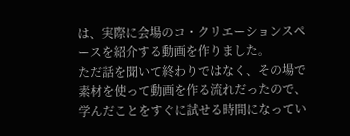は、実際に会場のコ・クリエーションスペースを紹介する動画を作りました。
ただ話を聞いて終わりではなく、その場で素材を使って動画を作る流れだったので、学んだことをすぐに試せる時間になってい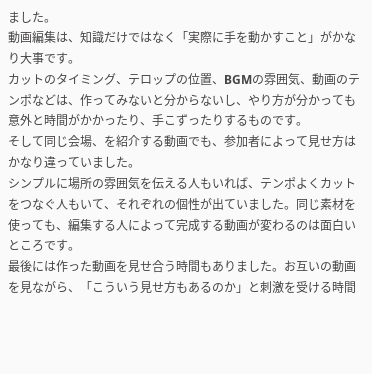ました。
動画編集は、知識だけではなく「実際に手を動かすこと」がかなり大事です。
カットのタイミング、テロップの位置、BGMの雰囲気、動画のテンポなどは、作ってみないと分からないし、やり方が分かっても意外と時間がかかったり、手こずったりするものです。
そして同じ会場、を紹介する動画でも、参加者によって見せ方はかなり違っていました。
シンプルに場所の雰囲気を伝える人もいれば、テンポよくカットをつなぐ人もいて、それぞれの個性が出ていました。同じ素材を使っても、編集する人によって完成する動画が変わるのは面白いところです。
最後には作った動画を見せ合う時間もありました。お互いの動画を見ながら、「こういう見せ方もあるのか」と刺激を受ける時間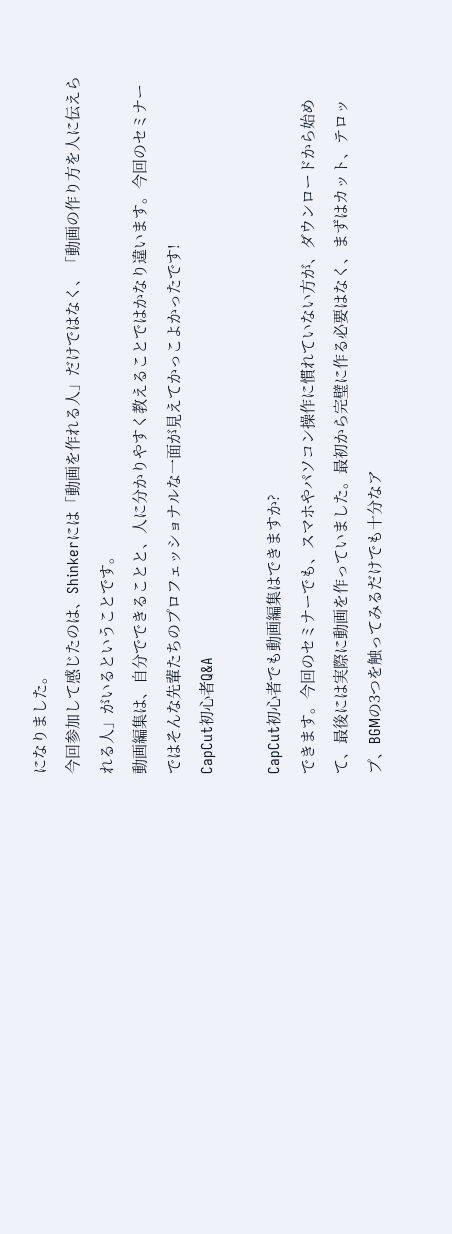になりました。
今回参加して感じたのは、Shinkerには「動画を作れる人」だけではなく、「動画の作り方を人に伝えられる人」がいるということです。
動画編集は、自分でできることと、人に分かりやすく教えることではかなり違います。今回のセミナーではそんな先輩たちのプロフェッショナルな一面が見えてかっこよかったです!
CapCut初心者Q&A

CapCut初心者でも動画編集はできますか?
できます。今回のセミナーでも、スマホやパソコン操作に慣れていない方が、ダウンロードから始めて、最後には実際に動画を作っていました。最初から完璧に作る必要はなく、まずはカット、テロップ、BGMの3つを触ってみるだけでも十分なア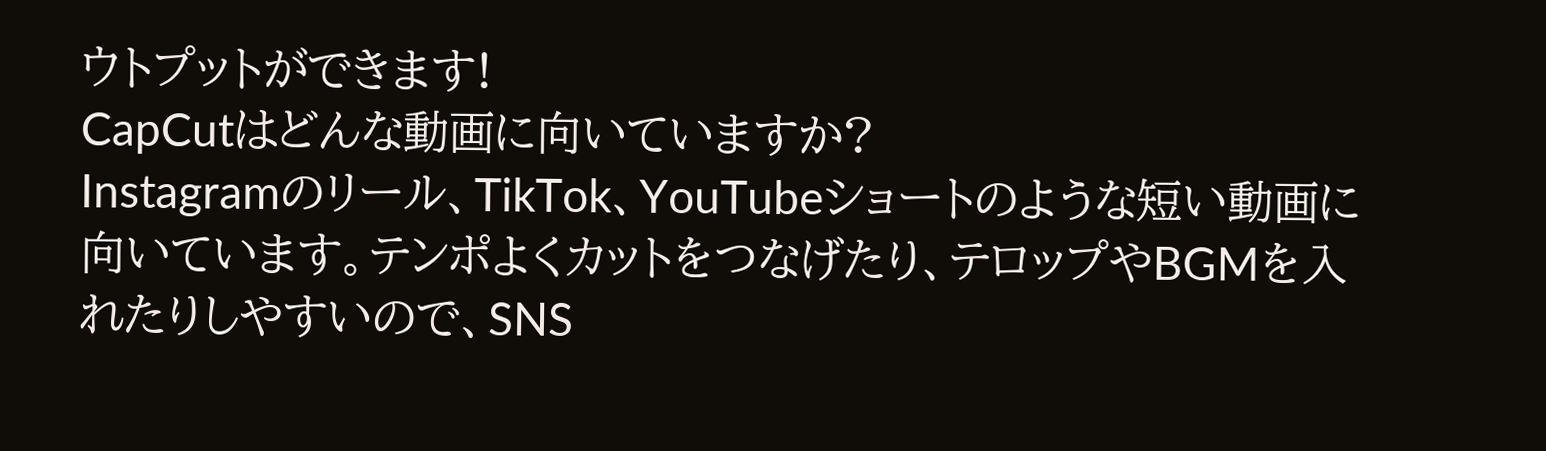ウトプットができます!
CapCutはどんな動画に向いていますか?
Instagramのリール、TikTok、YouTubeショートのような短い動画に向いています。テンポよくカットをつなげたり、テロップやBGMを入れたりしやすいので、SNS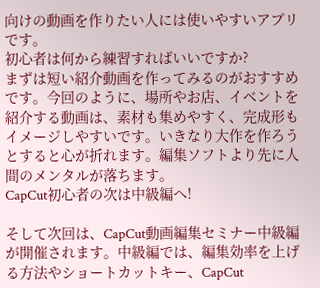向けの動画を作りたい人には使いやすいアプリです。
初心者は何から練習すればいいですか?
まずは短い紹介動画を作ってみるのがおすすめです。今回のように、場所やお店、イベントを紹介する動画は、素材も集めやすく、完成形もイメージしやすいです。いきなり大作を作ろうとすると心が折れます。編集ソフトより先に人間のメンタルが落ちます。
CapCut初心者の次は中級編へ!

そして次回は、CapCut動画編集セミナー中級編が開催されます。中級編では、編集効率を上げる方法やショートカットキー、CapCut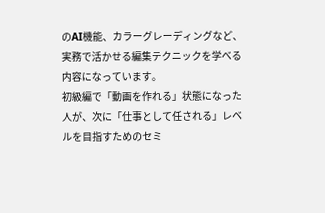のAI機能、カラーグレーディングなど、実務で活かせる編集テクニックを学べる内容になっています。
初級編で「動画を作れる」状態になった人が、次に「仕事として任される」レベルを目指すためのセミ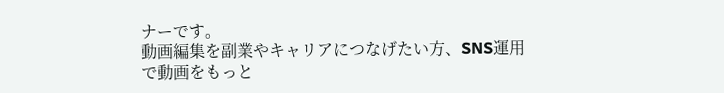ナーです。
動画編集を副業やキャリアにつなげたい方、SNS運用で動画をもっと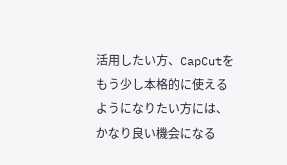活用したい方、CapCutをもう少し本格的に使えるようになりたい方には、かなり良い機会になる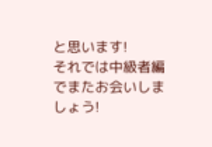と思います!
それでは中級者編でまたお会いしましょう!